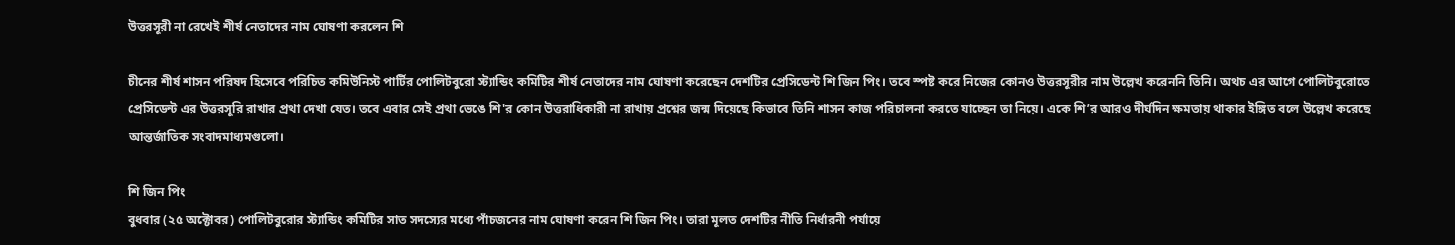উত্তরসূরী না রেখেই শীর্ষ নেতাদের নাম ঘোষণা করলেন শি

চীনের শীর্ষ শাসন পরিষদ হিসেবে পরিচিত কমিউনিস্ট পার্টির পোলিটবুরো স্ট্যান্ডিং কমিটির শীর্ষ নেতাদের নাম ঘোষণা করেছেন দেশটির প্রেসিডেন্ট শি জিন পিং। তবে স্পষ্ট করে নিজের কোনও উত্তরসূরীর নাম উল্লেখ করেননি তিনি। অথচ এর আগে পোলিটবুরোতে প্রেসিডেন্ট এর উত্তরসূরি রাখার প্রথা দেখা যেত। তবে এবার সেই প্রথা ভেঙে শি'র কোন উত্তরাধিকারী না রাখায় প্রশ্নের জন্ম দিয়েছে কিভাবে তিনি শাসন কাজ পরিচালনা করতে যাচ্ছেন তা নিয়ে। একে শি’র আরও দীর্ঘদিন ক্ষমতায় থাকার ইঙ্গিত বলে উল্লেখ করেছে আন্তর্জাতিক সংবাদমাধ্যমগুলো।

শি জিন পিং
বুধবার (২৫ অক্টোবর) পোলিটবুরোর স্ট্যান্ডিং কমিটির সাত সদস্যের মধ্যে পাঁচজনের নাম ঘোষণা করেন শি জিন পিং। তারা মূলত দেশটির নীতি নির্ধারনী পর্যায়ে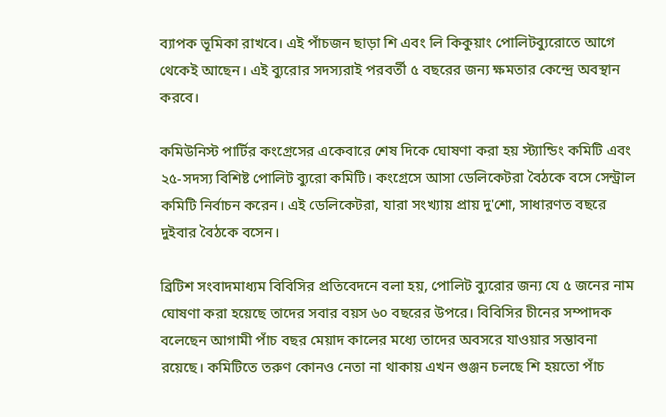ব্যাপক ভূমিকা রাখবে। এই পাঁচজন ছাড়া শি এবং লি কিকুয়াং পোলিটব্যুরোতে আগে থেকেই আছেন। এই ব্যুরোর সদস্যরাই পরবর্তী ৫ বছরের জন্য ক্ষমতার কেন্দ্রে অবস্থান করবে।

কমিউনিস্ট পার্টির কংগ্রেসের একেবারে শেষ দিকে ঘোষণা করা হয় স্ট্যান্ডিং কমিটি এবং ২৫-সদস্য বিশিষ্ট পোলিট ব্যুরো কমিটি। কংগ্রেসে আসা ডেলিকেটরা বৈঠকে বসে সেন্ট্রাল কমিটি নির্বাচন করেন। এই ডেলিকেটরা, যারা সংখ্যায় প্রায় দু'শো, সাধারণত বছরে দুইবার বৈঠকে বসেন।

ব্রিটিশ সংবাদমাধ্যম বিবিসির প্রতিবেদনে বলা হয়, পোলিট ব্যুরোর জন্য যে ৫ জনের নাম ঘোষণা করা হয়েছে তাদের সবার বয়স ৬০ বছরের উপরে। বিবিসির চীনের সম্পাদক বলেছেন আগামী পাঁচ বছর মেয়াদ কালের মধ্যে তাদের অবসরে যাওয়ার সম্ভাবনা রয়েছে। কমিটিতে তরুণ কোনও নেতা না থাকায় এখন গুঞ্জন চলছে শি হয়তো পাঁচ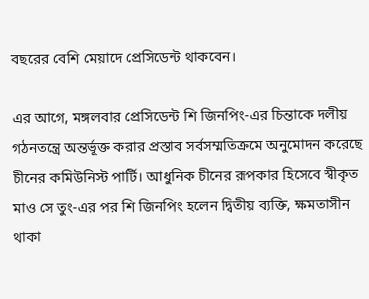বছরের বেশি মেয়াদে প্রেসিডেন্ট থাকবেন।

এর আগে, মঙ্গলবার প্রেসিডেন্ট শি জিনপিং-এর চিন্তাকে দলীয় গঠনতন্ত্রে অন্তর্ভূক্ত করার প্রস্তাব সর্বসম্মতিক্রমে অনুমোদন করেছে চীনের কমিউনিস্ট পার্টি। আধুনিক চীনের রূপকার হিসেবে স্বীকৃত মাও সে তুং-এর পর শি জিনপিং হলেন দ্বিতীয় ব্যক্তি, ক্ষমতাসীন থাকা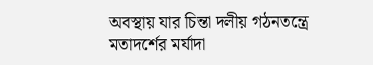অবস্থায় যার চিন্তা দলীয় গঠনতন্ত্রে মতাদর্শের মর্যাদা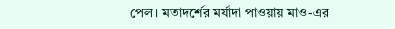পেল। মতাদর্শের মর্যাদা পাওয়ায় মাও-এর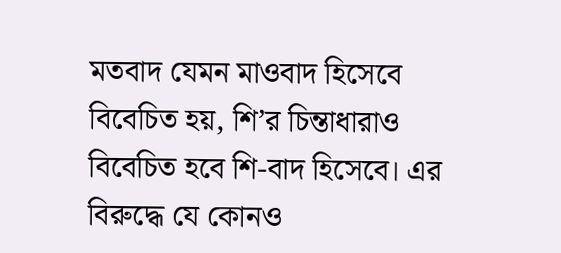মতবাদ যেমন মাওবাদ হিসেবে বিবেচিত হয়, শি’র চিন্তাধারাও বিবেচিত হবে শি-বাদ হিসেবে। এর বিরুদ্ধে যে কোনও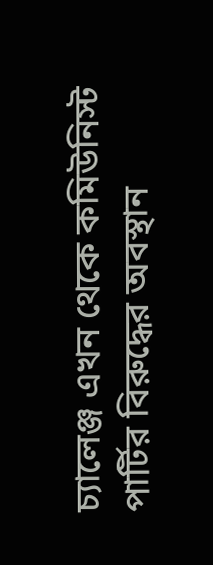চ্যালেঞ্জ এখন থেকে কমিউনিস্ট পার্টির বিরুদ্ধের অবস্থান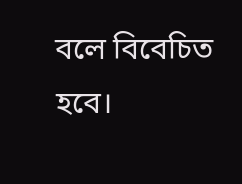বলে বিবেচিত হবে।